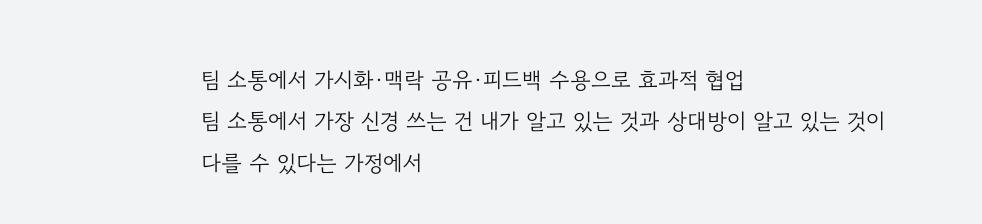팀 소통에서 가시화·맥락 공유·피드백 수용으로 효과적 협업
팀 소통에서 가장 신경 쓰는 건 내가 알고 있는 것과 상대방이 알고 있는 것이 다를 수 있다는 가정에서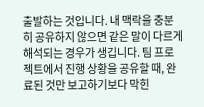출발하는 것입니다. 내 맥락을 충분히 공유하지 않으면 같은 말이 다르게 해석되는 경우가 생깁니다. 팀 프로젝트에서 진행 상황을 공유할 때, 완료된 것만 보고하기보다 막힌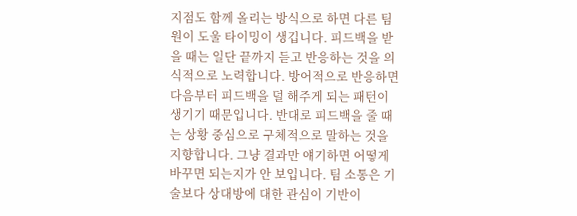지점도 함께 올리는 방식으로 하면 다른 팀원이 도울 타이밍이 생깁니다. 피드백을 받을 때는 일단 끝까지 듣고 반응하는 것을 의식적으로 노력합니다. 방어적으로 반응하면 다음부터 피드백을 덜 해주게 되는 패턴이 생기기 때문입니다. 반대로 피드백을 줄 때는 상황 중심으로 구체적으로 말하는 것을 지향합니다. 그냥 결과만 얘기하면 어떻게 바꾸면 되는지가 안 보입니다. 팀 소통은 기술보다 상대방에 대한 관심이 기반이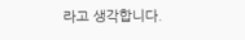라고 생각합니다.